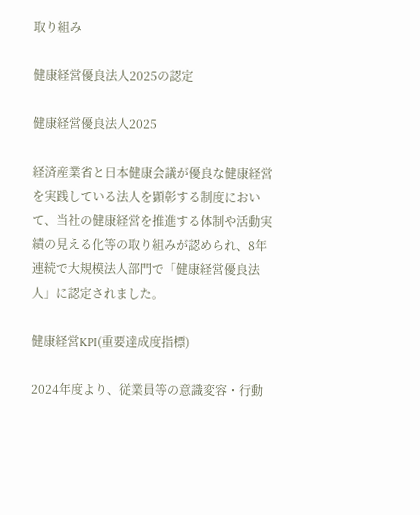取り組み

健康経営優良法人2025の認定

健康経営優良法人2025

経済産業省と日本健康会議が優良な健康経営を実践している法人を顕彰する制度において、当社の健康経営を推進する体制や活動実績の見える化等の取り組みが認められ、8年連続で大規模法人部門で「健康経営優良法人」に認定されました。

健康経営KPI(重要達成度指標)

2024年度より、従業員等の意識変容・行動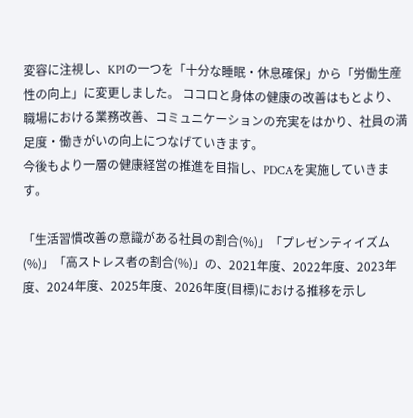変容に注視し、KPIの一つを「十分な睡眠・休息確保」から「労働生産性の向上」に変更しました。 ココロと身体の健康の改善はもとより、職場における業務改善、コミュニケーションの充実をはかり、社員の満足度・働きがいの向上につなげていきます。
今後もより一層の健康経営の推進を目指し、PDCAを実施していきます。

「生活習慣改善の意識がある社員の割合(%)」「プレゼンティイズム(%)」「高ストレス者の割合(%)」の、2021年度、2022年度、2023年度、2024年度、2025年度、2026年度(目標)における推移を示し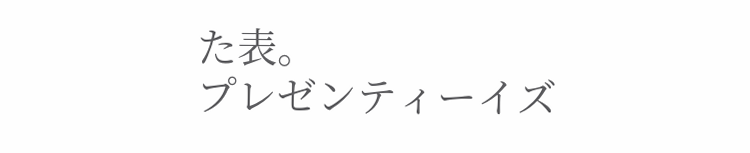た表。
プレゼンティーイズ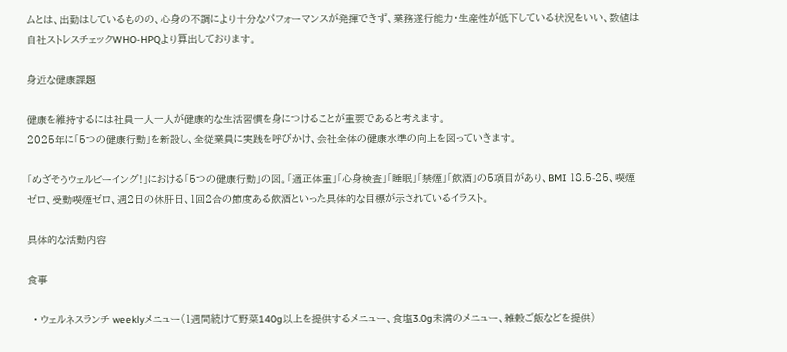ムとは、出勤はしているものの、心身の不調により十分なパフォーマンスが発揮できず、業務遂行能力・生産性が低下している状況をいい、数値は自社ストレスチェックWHO-HPQより算出しております。

身近な健康課題

健康を維持するには社員一人一人が健康的な生活習慣を身につけることが重要であると考えます。
2025年に「5つの健康行動」を新設し、全従業員に実践を呼びかけ、会社全体の健康水準の向上を図っていきます。

「めざそうウェルビーイング!」における「5つの健康行動」の図。「適正体重」「心身検査」「睡眠」「禁煙」「飲酒」の5項目があり、BMI 18.5-25、喫煙ゼロ、受動喫煙ゼロ、週2日の休肝日、1回2合の節度ある飲酒といった具体的な目標が示されているイラスト。

具体的な活動内容

食事

  • ウェルネスランチ weeklyメニュー(1週間続けて野菜140g以上を提供するメニュー、食塩3.0g未満のメニュー、雑穀ご飯などを提供)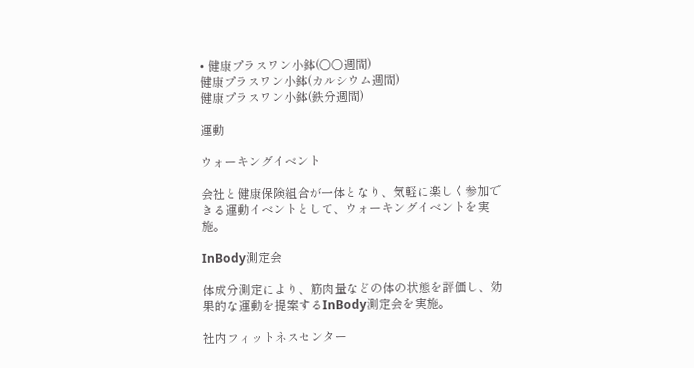• 健康プラスワン小鉢(〇〇週間)
健康プラスワン小鉢(カルシウム週間)
健康プラスワン小鉢(鉄分週間)

運動

ウォーキングイベント

会社と健康保険組合が一体となり、気軽に楽しく参加できる運動イベントとして、ウォーキングイベントを実施。

InBody測定会

体成分測定により、筋肉量などの体の状態を評価し、効果的な運動を提案するInBody測定会を実施。

社内フィットネスセンター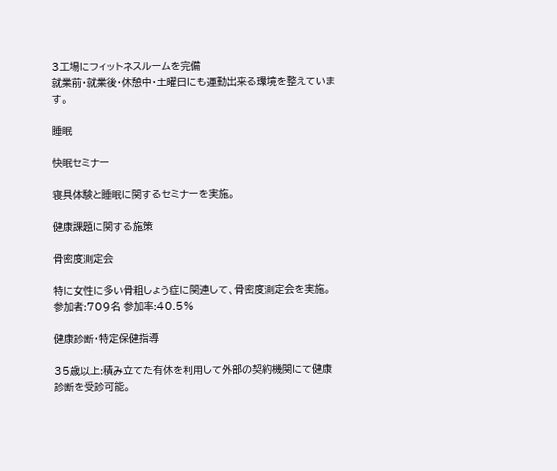3工場にフィットネスルームを完備
就業前・就業後・休憩中・土曜日にも運動出来る環境を整えています。

睡眠

快眠セミナー

寝具体験と睡眠に関するセミナーを実施。

健康課題に関する施策

骨密度測定会

特に女性に多い骨粗しょう症に関連して、骨密度測定会を実施。
参加者:709名 参加率:40.5%

健康診断・特定保健指導

35歳以上:積み立てた有休を利用して外部の契約機関にて健康診断を受診可能。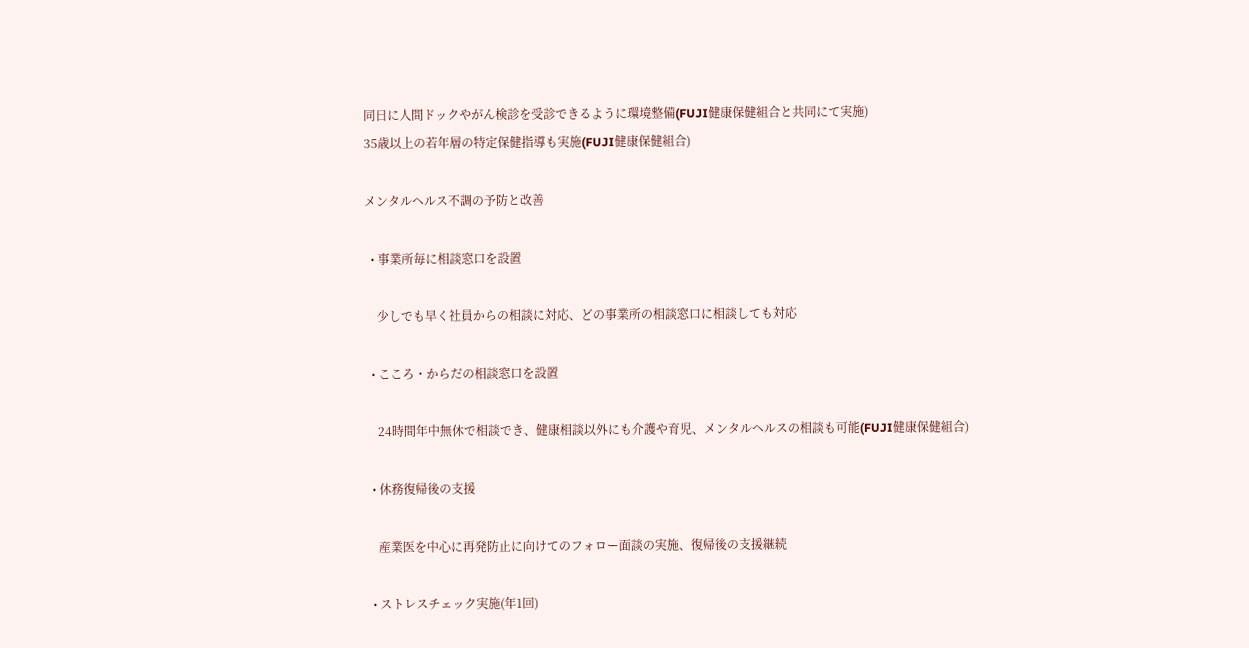同日に人間ドックやがん検診を受診できるように環境整備(FUJI健康保健組合と共同にて実施)
35歳以上の若年層の特定保健指導も実施(FUJI健康保健組合)

メンタルヘルス不調の予防と改善

  • 事業所毎に相談窓口を設置

    少しでも早く社員からの相談に対応、どの事業所の相談窓口に相談しても対応

  • こころ・からだの相談窓口を設置

    24時間年中無休で相談でき、健康相談以外にも介護や育児、メンタルヘルスの相談も可能(FUJI健康保健組合)

  • 休務復帰後の支援

    産業医を中心に再発防止に向けてのフォロー面談の実施、復帰後の支援継続

  • ストレスチェック実施(年1回)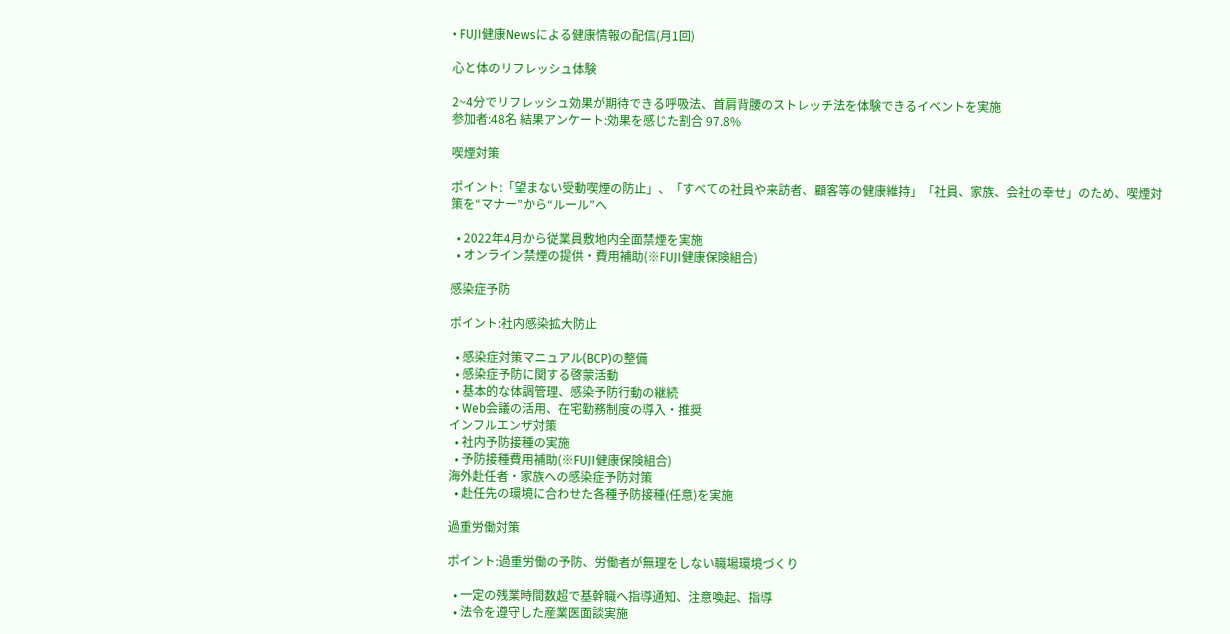• FUJI健康Newsによる健康情報の配信(月1回)

心と体のリフレッシュ体験

2~4分でリフレッシュ効果が期待できる呼吸法、首肩背腰のストレッチ法を体験できるイベントを実施
参加者:48名 結果アンケート:効果を感じた割合 97.8%

喫煙対策

ポイント:「望まない受動喫煙の防止」、「すべての社員や来訪者、顧客等の健康維持」「社員、家族、会社の幸せ」のため、喫煙対策を“マナー”から“ルール”へ

  • 2022年4月から従業員敷地内全面禁煙を実施
  • オンライン禁煙の提供・費用補助(※FUJI健康保険組合)

感染症予防

ポイント:社内感染拡大防止

  • 感染症対策マニュアル(BCP)の整備
  • 感染症予防に関する啓蒙活動
  • 基本的な体調管理、感染予防行動の継続
  • Web会議の活用、在宅勤務制度の導入・推奨
インフルエンザ対策
  • 社内予防接種の実施
  • 予防接種費用補助(※FUJI健康保険組合)
海外赴任者・家族への感染症予防対策
  • 赴任先の環境に合わせた各種予防接種(任意)を実施

過重労働対策

ポイント:過重労働の予防、労働者が無理をしない職場環境づくり

  • 一定の残業時間数超で基幹職へ指導通知、注意喚起、指導
  • 法令を遵守した産業医面談実施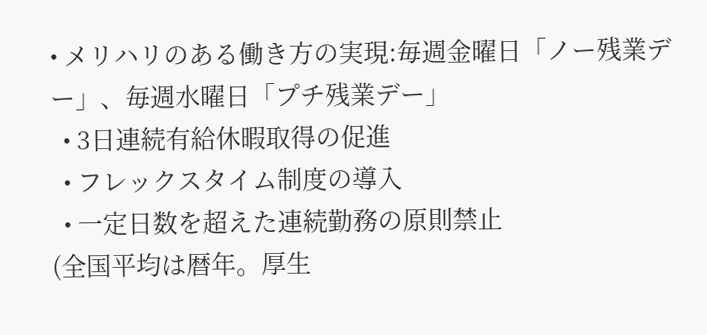• メリハリのある働き方の実現:毎週金曜日「ノー残業デー」、毎週水曜日「プチ残業デー」
  • 3日連続有給休暇取得の促進
  • フレックスタイム制度の導入
  • 一定日数を超えた連続勤務の原則禁止
(全国平均は暦年。厚生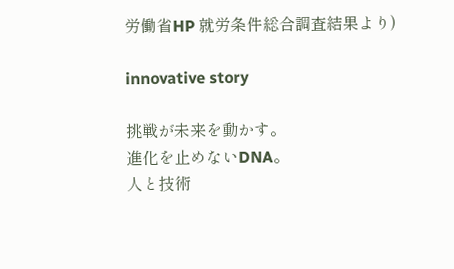労働省HP 就労条件総合調査結果より)

innovative story

挑戦が未来を動かす。
進化を止めないDNA。
人と技術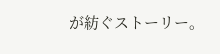が紡ぐストーリー。